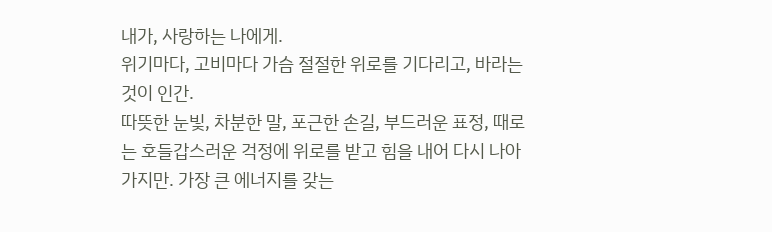내가, 사랑하는 나에게.
위기마다, 고비마다 가슴 절절한 위로를 기다리고, 바라는 것이 인간.
따뜻한 눈빛, 차분한 말, 포근한 손길, 부드러운 표정, 때로는 호들갑스러운 걱정에 위로를 받고 힘을 내어 다시 나아가지만. 가장 큰 에너지를 갖는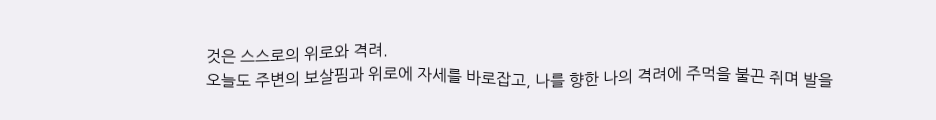것은 스스로의 위로와 격려.
오늘도 주변의 보살핌과 위로에 자세를 바로잡고, 나를 향한 나의 격려에 주먹을 불끈 쥐며 발을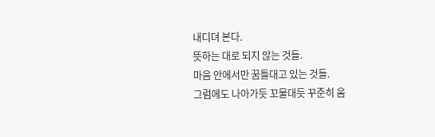내디뎌 본다.
뜻하는 대로 되지 않는 것들.
마음 안에서만 꿈틀대고 있는 것들.
그럼에도 나아가듯 꼬물대듯 꾸준히 움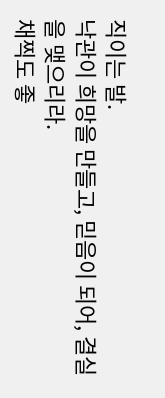직이는 발.
낙관이 희망을 만들고, 믿음이 되어, 결실을 맺으리라.
채찍도 좋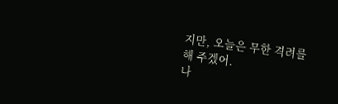지만, 오늘은 무한 격려를 해 주겠어.
나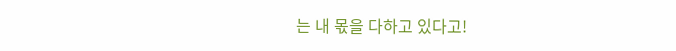는 내 몫을 다하고 있다고!